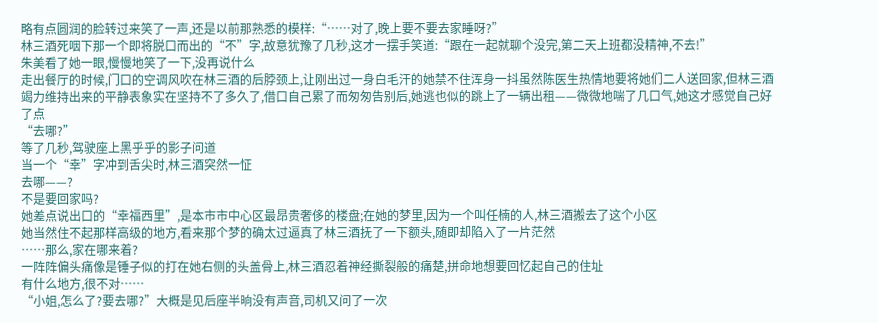略有点圆润的脸转过来笑了一声,还是以前那熟悉的模样:“……对了,晚上要不要去家睡呀?”
林三酒死咽下那一个即将脱口而出的“不”字,故意犹豫了几秒,这才一摆手笑道:“跟在一起就聊个没完,第二天上班都没精神,不去!”
朱美看了她一眼,慢慢地笑了一下,没再说什么
走出餐厅的时候,门口的空调风吹在林三酒的后脖颈上,让刚出过一身白毛汗的她禁不住浑身一抖虽然陈医生热情地要将她们二人送回家,但林三酒竭力维持出来的平静表象实在坚持不了多久了,借口自己累了而匆匆告别后,她逃也似的跳上了一辆出租——微微地喘了几口气,她这才感觉自己好了点
“去哪?”
等了几秒,驾驶座上黑乎乎的影子问道
当一个“幸”字冲到舌尖时,林三酒突然一怔
去哪——?
不是要回家吗?
她差点说出口的“幸福西里”,是本市市中心区最昂贵奢侈的楼盘;在她的梦里,因为一个叫任楠的人,林三酒搬去了这个小区
她当然住不起那样高级的地方,看来那个梦的确太过逼真了林三酒抚了一下额头,随即却陷入了一片茫然
……那么,家在哪来着?
一阵阵偏头痛像是锤子似的打在她右侧的头盖骨上,林三酒忍着神经撕裂般的痛楚,拼命地想要回忆起自己的住址
有什么地方,很不对……
“小姐,怎么了?要去哪?”大概是见后座半晌没有声音,司机又问了一次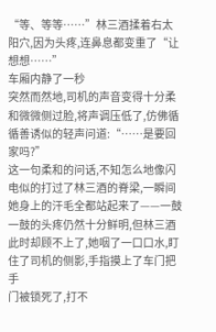“等、等等……”林三酒揉着右太阳穴,因为头疼,连鼻息都变重了“让想想……”
车厢内静了一秒
突然而然地,司机的声音变得十分柔和微微侧过脸,将声调压低了,仿佛循循善诱似的轻声问道:“……是要回家吗?”
这一句柔和的问话,不知怎么地像闪电似的打过了林三酒的脊梁,一瞬间她身上的汗毛全都站起来了——一鼓一鼓的头疼仍然十分鲜明,但林三酒此时却顾不上了,她咽了一口口水,盯住了司机的侧影,手指摸上了车门把手
门被锁死了,打不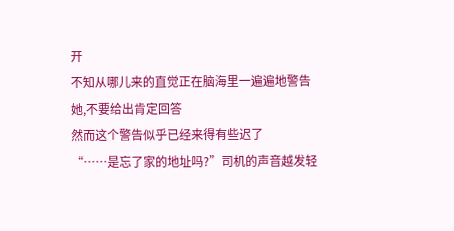开
不知从哪儿来的直觉正在脑海里一遍遍地警告她,不要给出肯定回答
然而这个警告似乎已经来得有些迟了
“……是忘了家的地址吗?”司机的声音越发轻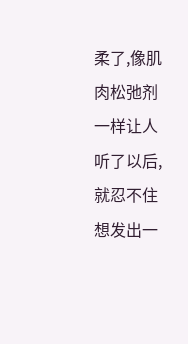柔了,像肌肉松弛剂一样让人听了以后,就忍不住想发出一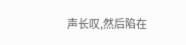声长叹,然后陷在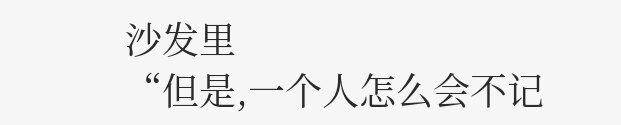沙发里
“但是,一个人怎么会不记